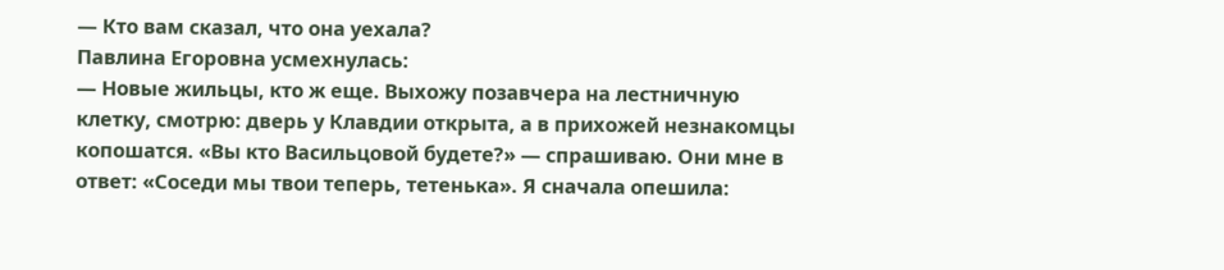— Кто вам сказал, что она уехала?
Павлина Егоровна усмехнулась:
— Новые жильцы, кто ж еще. Выхожу позавчера на лестничную клетку, смотрю: дверь у Клавдии открыта, а в прихожей незнакомцы копошатся. «Вы кто Васильцовой будете?» — спрашиваю. Они мне в ответ: «Соседи мы твои теперь, тетенька». Я сначала опешила: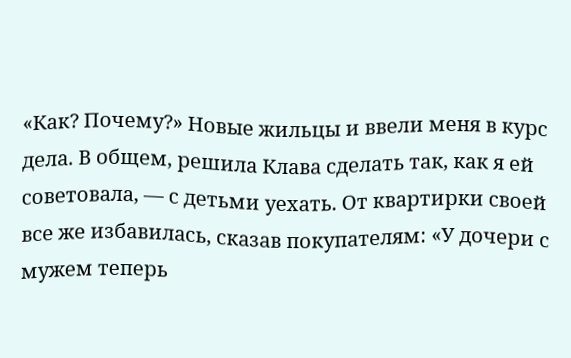«Как? Почему?» Новые жильцы и ввели меня в курс дела. В общем, решила Клава сделать так, как я ей советовала, — с детьми уехать. От квартирки своей все же избавилась, сказав покупателям: «У дочери с мужем теперь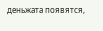деньжата появятся,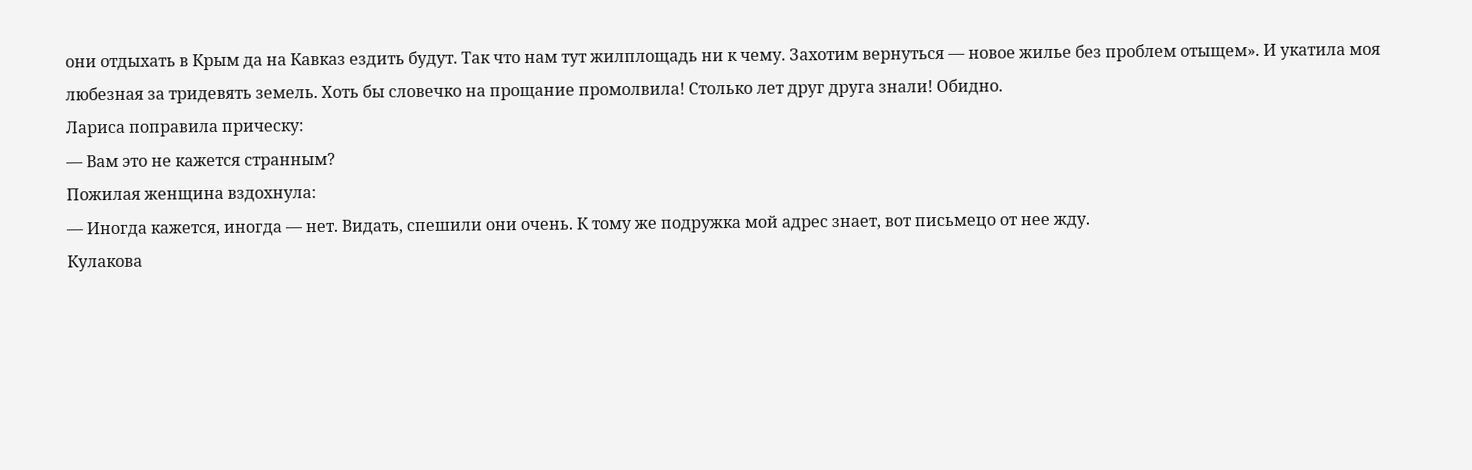они отдыхать в Крым да на Кавказ ездить будут. Так что нам тут жилплощадь ни к чему. Захотим вернуться — новое жилье без проблем отыщем». И укатила моя любезная за тридевять земель. Хоть бы словечко на прощание промолвила! Столько лет друг друга знали! Обидно.
Лариса поправила прическу:
— Вам это не кажется странным?
Пожилая женщина вздохнула:
— Иногда кажется, иногда — нет. Видать, спешили они очень. К тому же подружка мой адрес знает, вот письмецо от нее жду.
Кулакова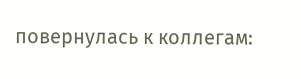повернулась к коллегам: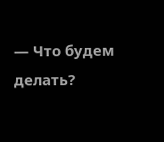— Что будем делать?